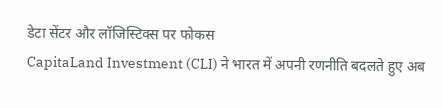डेटा सेंटर और लॉजिस्टिक्स पर फोकस
CapitaLand Investment (CLI) ने भारत में अपनी रणनीति बदलते हुए अब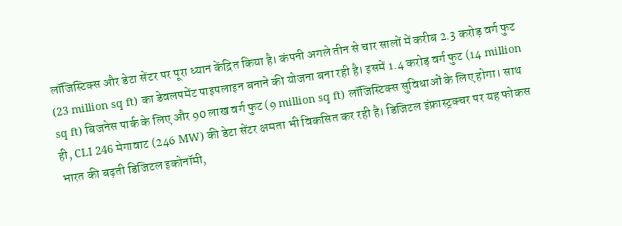लॉजिस्टिक्स और डेटा सेंटर पर पूरा ध्यान केंद्रित किया है। कंपनी अगले तीन से चार सालों में करीब 2.3 करोड़ वर्ग फुट (23 million sq ft) का डेवलपमेंट पाइपलाइन बनाने की योजना बना रही है। इसमें 1.4 करोड़ वर्ग फुट (14 million sq ft) बिजनेस पार्क के लिए और 90 लाख वर्ग फुट (9 million sq ft) लॉजिस्टिक्स सुविधाओं के लिए होगा। साथ ही, CLI 246 मेगावाट (246 MW) की डेटा सेंटर क्षमता भी विकसित कर रही है। डिजिटल इंफ्रास्ट्रक्चर पर यह फोकस भारत की बढ़ती डिजिटल इकोनॉमी,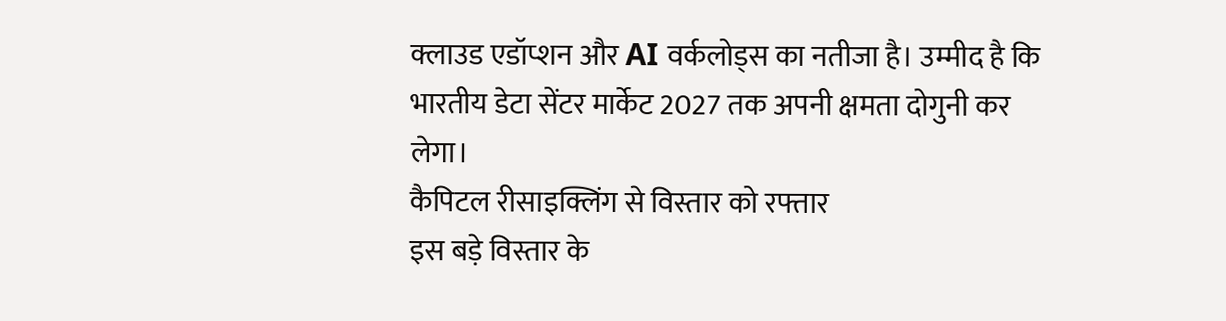क्लाउड एडॉप्शन और AI वर्कलोड्स का नतीजा है। उम्मीद है कि भारतीय डेटा सेंटर मार्केट 2027 तक अपनी क्षमता दोगुनी कर लेगा।
कैपिटल रीसाइक्लिंग से विस्तार को रफ्तार
इस बड़े विस्तार के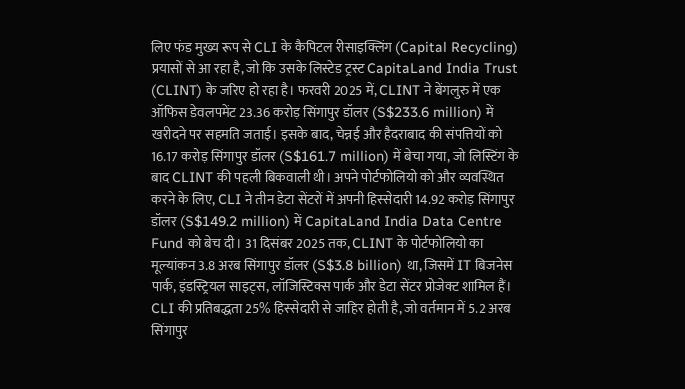लिए फंड मुख्य रूप से CLI के कैपिटल रीसाइक्लिंग (Capital Recycling) प्रयासों से आ रहा है, जो कि उसके लिस्टेड ट्रस्ट CapitaLand India Trust (CLINT) के जरिए हो रहा है। फरवरी 2025 में, CLINT ने बेंगलुरु में एक ऑफिस डेवलपमेंट 23.36 करोड़ सिंगापुर डॉलर (S$233.6 million) में खरीदने पर सहमति जताई। इसके बाद, चेन्नई और हैदराबाद की संपत्तियों को 16.17 करोड़ सिंगापुर डॉलर (S$161.7 million) में बेचा गया, जो लिस्टिंग के बाद CLINT की पहली बिकवाली थी। अपने पोर्टफोलियो को और व्यवस्थित करने के लिए, CLI ने तीन डेटा सेंटरों में अपनी हिस्सेदारी 14.92 करोड़ सिंगापुर डॉलर (S$149.2 million) में CapitaLand India Data Centre Fund को बेच दी। 31 दिसंबर 2025 तक, CLINT के पोर्टफोलियो का मूल्यांकन 3.8 अरब सिंगापुर डॉलर (S$3.8 billion) था, जिसमें IT बिजनेस पार्क, इंडस्ट्रियल साइट्स, लॉजिस्टिक्स पार्क और डेटा सेंटर प्रोजेक्ट शामिल हैं। CLI की प्रतिबद्धता 25% हिस्सेदारी से जाहिर होती है, जो वर्तमान में 5.2 अरब सिंगापुर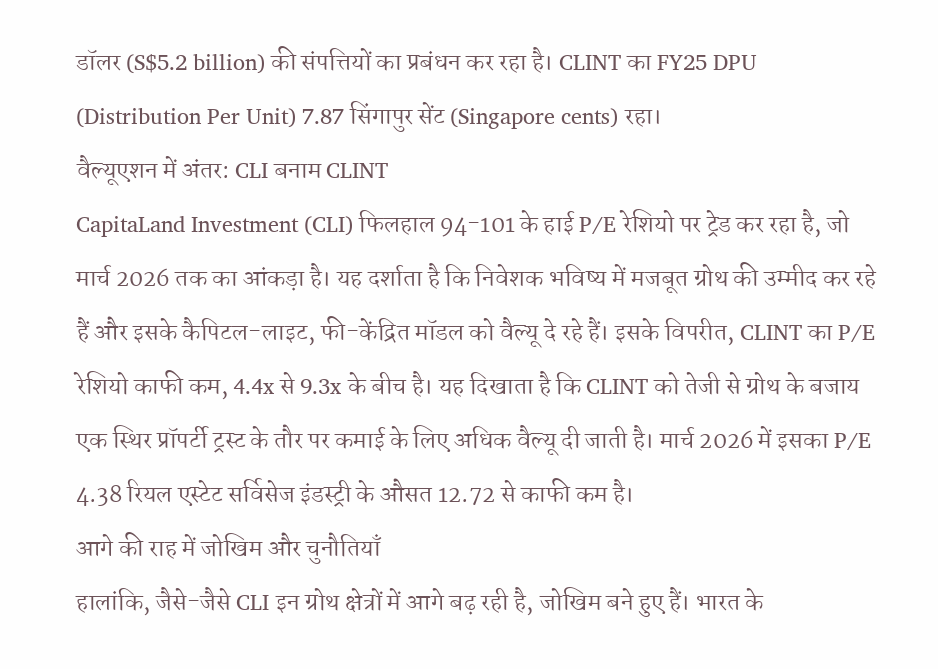डॉलर (S$5.2 billion) की संपत्तियों का प्रबंधन कर रहा है। CLINT का FY25 DPU (Distribution Per Unit) 7.87 सिंगापुर सेंट (Singapore cents) रहा।
वैल्यूएशन में अंतर: CLI बनाम CLINT
CapitaLand Investment (CLI) फिलहाल 94-101 के हाई P/E रेशियो पर ट्रेड कर रहा है, जो मार्च 2026 तक का आंकड़ा है। यह दर्शाता है कि निवेशक भविष्य में मजबूत ग्रोथ की उम्मीद कर रहे हैं और इसके कैपिटल-लाइट, फी-केंद्रित मॉडल को वैल्यू दे रहे हैं। इसके विपरीत, CLINT का P/E रेशियो काफी कम, 4.4x से 9.3x के बीच है। यह दिखाता है कि CLINT को तेजी से ग्रोथ के बजाय एक स्थिर प्रॉपर्टी ट्रस्ट के तौर पर कमाई के लिए अधिक वैल्यू दी जाती है। मार्च 2026 में इसका P/E 4.38 रियल एस्टेट सर्विसेज इंडस्ट्री के औसत 12.72 से काफी कम है।
आगे की राह में जोखिम और चुनौतियाँ
हालांकि, जैसे-जैसे CLI इन ग्रोथ क्षेत्रों में आगे बढ़ रही है, जोखिम बने हुए हैं। भारत के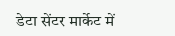डेटा सेंटर मार्केट में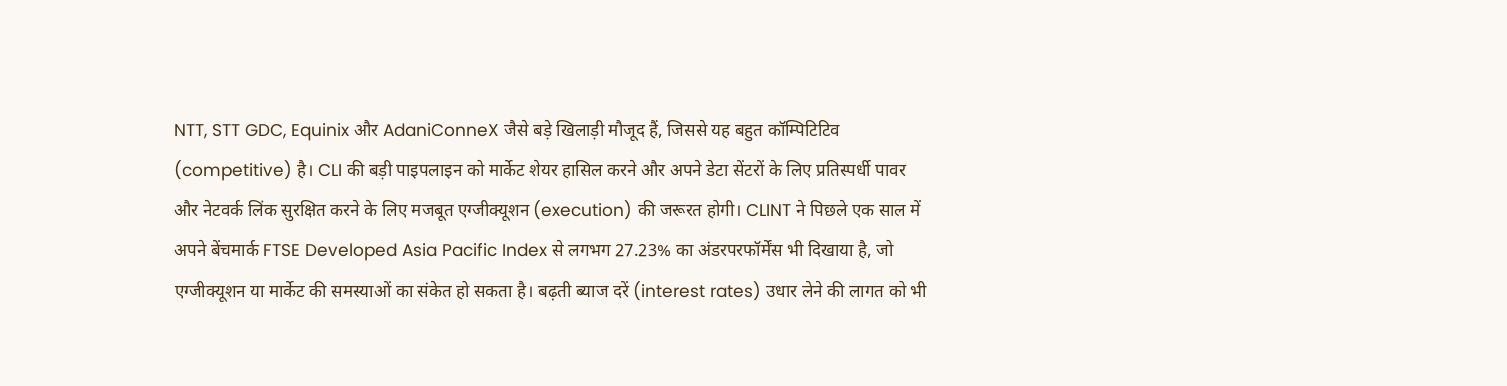NTT, STT GDC, Equinix और AdaniConneX जैसे बड़े खिलाड़ी मौजूद हैं, जिससे यह बहुत कॉम्पिटिटिव (competitive) है। CLI की बड़ी पाइपलाइन को मार्केट शेयर हासिल करने और अपने डेटा सेंटरों के लिए प्रतिस्पर्धी पावर और नेटवर्क लिंक सुरक्षित करने के लिए मजबूत एग्जीक्यूशन (execution) की जरूरत होगी। CLINT ने पिछले एक साल में अपने बेंचमार्क FTSE Developed Asia Pacific Index से लगभग 27.23% का अंडरपरफॉर्मेंस भी दिखाया है, जो एग्जीक्यूशन या मार्केट की समस्याओं का संकेत हो सकता है। बढ़ती ब्याज दरें (interest rates) उधार लेने की लागत को भी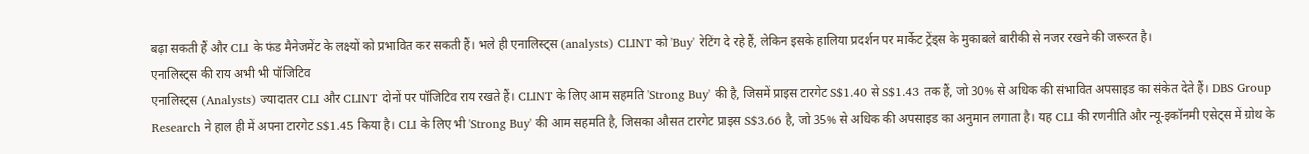बढ़ा सकती हैं और CLI के फंड मैनेजमेंट के लक्ष्यों को प्रभावित कर सकती हैं। भले ही एनालिस्ट्स (analysts) CLINT को 'Buy' रेटिंग दे रहे हैं, लेकिन इसके हालिया प्रदर्शन पर मार्केट ट्रेंड्स के मुकाबले बारीकी से नजर रखने की जरूरत है।
एनालिस्ट्स की राय अभी भी पॉजिटिव
एनालिस्ट्स (Analysts) ज्यादातर CLI और CLINT दोनों पर पॉजिटिव राय रखते हैं। CLINT के लिए आम सहमति 'Strong Buy' की है, जिसमें प्राइस टारगेट S$1.40 से S$1.43 तक हैं, जो 30% से अधिक की संभावित अपसाइड का संकेत देते हैं। DBS Group Research ने हाल ही में अपना टारगेट S$1.45 किया है। CLI के लिए भी 'Strong Buy' की आम सहमति है, जिसका औसत टारगेट प्राइस S$3.66 है, जो 35% से अधिक की अपसाइड का अनुमान लगाता है। यह CLI की रणनीति और न्यू-इकॉनमी एसेट्स में ग्रोथ के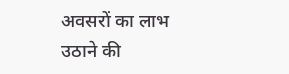अवसरों का लाभ उठाने की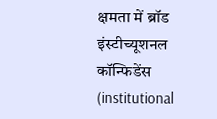क्षमता में ब्रॉड इंस्टीच्यूशनल कॉन्फिडेंस (institutional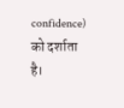confidence) को दर्शाता है।